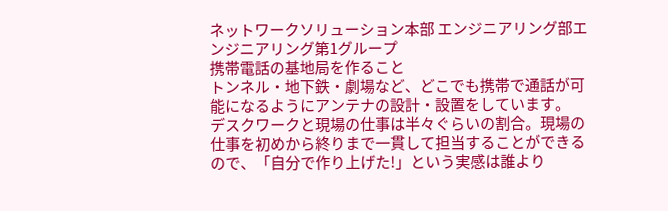ネットワークソリューション本部 エンジニアリング部エンジニアリング第1グループ
携帯電話の基地局を作ること
トンネル・地下鉄・劇場など、どこでも携帯で通話が可能になるようにアンテナの設計・設置をしています。
デスクワークと現場の仕事は半々ぐらいの割合。現場の仕事を初めから終りまで一貫して担当することができるので、「自分で作り上げた!」という実感は誰より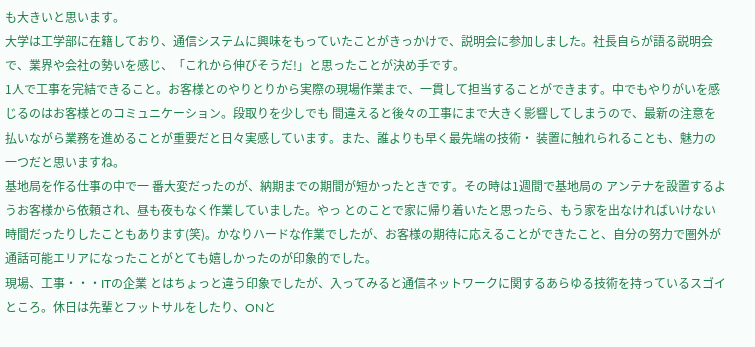も大きいと思います。
大学は工学部に在籍しており、通信システムに興味をもっていたことがきっかけで、説明会に参加しました。社長自らが語る説明会で、業界や会社の勢いを感じ、「これから伸びそうだ!」と思ったことが決め手です。
1人で工事を完結できること。お客様とのやりとりから実際の現場作業まで、一貫して担当することができます。中でもやりがいを感じるのはお客様とのコミュニケーション。段取りを少しでも 間違えると後々の工事にまで大きく影響してしまうので、最新の注意を払いながら業務を進めることが重要だと日々実感しています。また、誰よりも早く最先端の技術・ 装置に触れられることも、魅力の一つだと思いますね。
基地局を作る仕事の中で一 番大変だったのが、納期までの期間が短かったときです。その時は1週間で基地局の アンテナを設置するようお客様から依頼され、昼も夜もなく作業していました。やっ とのことで家に帰り着いたと思ったら、もう家を出なければいけない時間だったりしたこともあります(笑)。かなりハードな作業でしたが、お客様の期待に応えることができたこと、自分の努力で圏外が通話可能エリアになったことがとても嬉しかったのが印象的でした。
現場、工事・・・ITの企業 とはちょっと違う印象でしたが、入ってみると通信ネットワークに関するあらゆる技術を持っているスゴイところ。休日は先輩とフットサルをしたり、ONと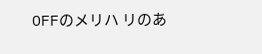OFFのメリハ リのあ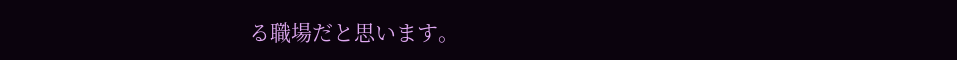る職場だと思います。